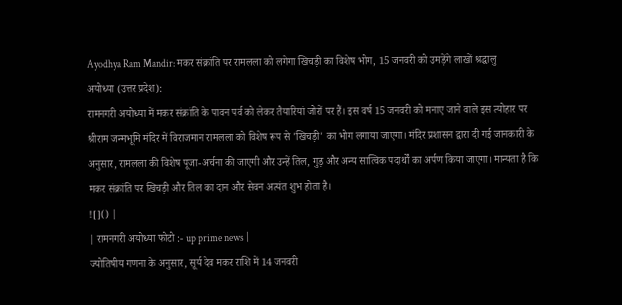Ayodhya Ram Mandir: मकर संक्रांति पर रामलला को लगेगा खिचड़ी का विशेष भोग, 15 जनवरी को उमड़ेंगे लाखों श्रद्धालु
अयोध्या (उत्तर प्रदेश):
रामनगरी अयोध्या में मकर संक्रांति के पावन पर्व को लेकर तैयारियां जोरों पर हैं। इस वर्ष 15 जनवरी को मनाए जाने वाले इस त्योहार पर श्रीराम जन्मभूमि मंदिर में विराजमान रामलला को विशेष रूप से 'खिचड़ी' का भोग लगाया जाएगा। मंदिर प्रशासन द्वारा दी गई जानकारी के अनुसार, रामलला की विशेष पूजा-अर्चना की जाएगी और उन्हें तिल, गुड़ और अन्य सात्विक पदार्थों का अर्पण किया जाएगा। मान्यता है कि मकर संक्रांति पर खिचड़ी और तिल का दान और सेवन अत्यंत शुभ होता है।
![]() |
| रामनगरी अयोध्या फोटो :- up prime news |
ज्योतिषीय गणना के अनुसार, सूर्य देव मकर राशि में 14 जनवरी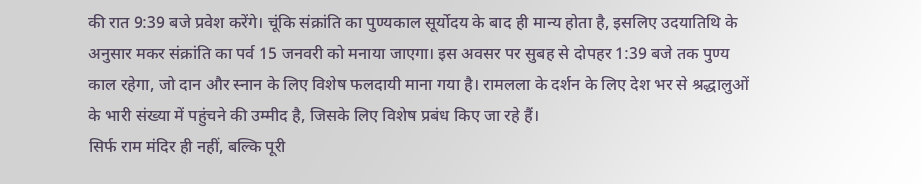की रात 9:39 बजे प्रवेश करेंगे। चूंकि संक्रांति का पुण्यकाल सूर्योदय के बाद ही मान्य होता है, इसलिए उदयातिथि के अनुसार मकर संक्रांति का पर्व 15 जनवरी को मनाया जाएगा। इस अवसर पर सुबह से दोपहर 1:39 बजे तक पुण्य काल रहेगा, जो दान और स्नान के लिए विशेष फलदायी माना गया है। रामलला के दर्शन के लिए देश भर से श्रद्धालुओं के भारी संख्या में पहुंचने की उम्मीद है, जिसके लिए विशेष प्रबंध किए जा रहे हैं।
सिर्फ राम मंदिर ही नहीं, बल्कि पूरी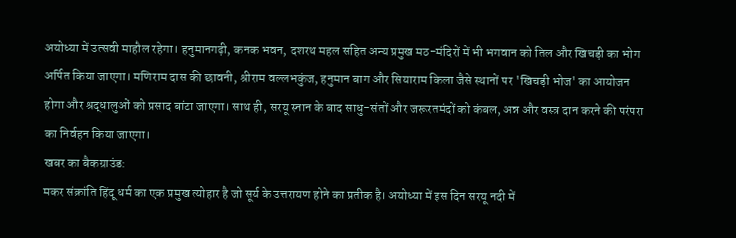अयोध्या में उत्सवी माहौल रहेगा। हनुमानगढ़ी, कनक भवन, दशरथ महल सहित अन्य प्रमुख मठ-मंदिरों में भी भगवान को तिल और खिचड़ी का भोग अर्पित किया जाएगा। मणिराम दास की छावनी, श्रीराम वल्लभकुंज, हनुमान बाग और सियाराम किला जैसे स्थानों पर 'खिचड़ी भोज' का आयोजन होगा और श्रद्धालुओं को प्रसाद बांटा जाएगा। साथ ही, सरयू स्नान के बाद साधु-संतों और जरूरतमंदों को कंबल, अन्न और वस्त्र दान करने की परंपरा का निर्वहन किया जाएगा।
खबर का बैकग्राउंड:
मकर संक्रांति हिंदू धर्म का एक प्रमुख त्योहार है जो सूर्य के उत्तरायण होने का प्रतीक है। अयोध्या में इस दिन सरयू नदी में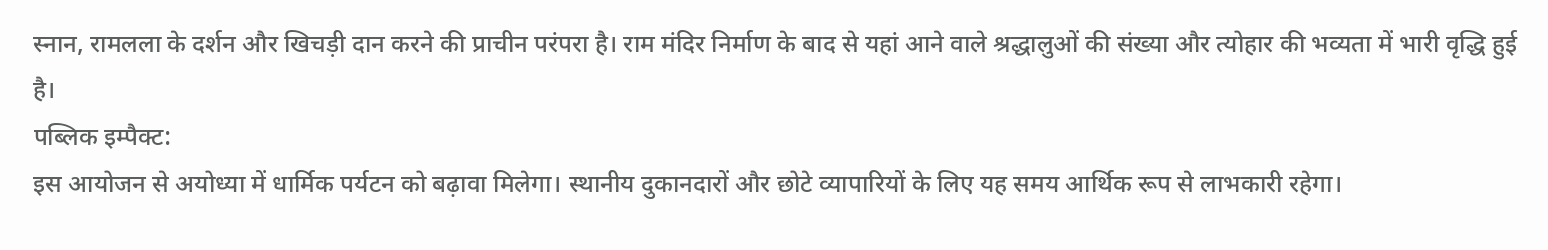स्नान, रामलला के दर्शन और खिचड़ी दान करने की प्राचीन परंपरा है। राम मंदिर निर्माण के बाद से यहां आने वाले श्रद्धालुओं की संख्या और त्योहार की भव्यता में भारी वृद्धि हुई है।
पब्लिक इम्पैक्ट:
इस आयोजन से अयोध्या में धार्मिक पर्यटन को बढ़ावा मिलेगा। स्थानीय दुकानदारों और छोटे व्यापारियों के लिए यह समय आर्थिक रूप से लाभकारी रहेगा।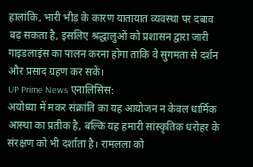हालांकि, भारी भीड़ के कारण यातायात व्यवस्था पर दबाव बढ़ सकता है, इसलिए श्रद्धालुओं को प्रशासन द्वारा जारी गाइडलाइंस का पालन करना होगा ताकि वे सुगमता से दर्शन और प्रसाद ग्रहण कर सकें।
UP Prime News एनालिसिस:
अयोध्या में मकर संक्रांति का यह आयोजन न केवल धार्मिक आस्था का प्रतीक है, बल्कि यह हमारी सांस्कृतिक धरोहर के संरक्षण को भी दर्शाता है। रामलला को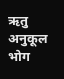ऋतु अनुकूल भोग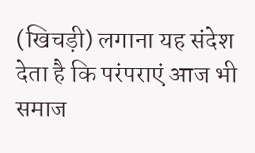(खिचड़ी) लगाना यह संदेश देता है कि परंपराएं आज भी समाज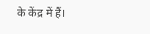के केंद्र में हैं।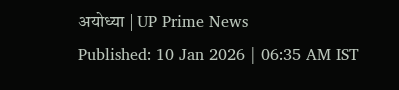अयोध्या | UP Prime News
Published: 10 Jan 2026 | 06:35 AM IST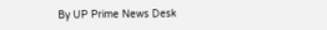By UP Prime News Desk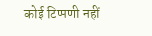कोई टिप्पणी नहीं